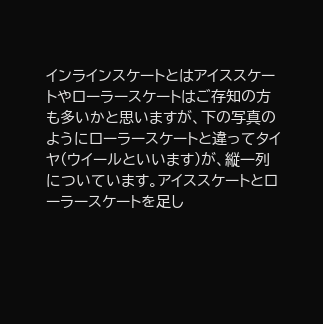インラインスケートとはアイススケートやローラースケートはご存知の方も多いかと思いますが、下の写真のようにローラースケートと違ってタイヤ(ウイールといいます)が、縦一列についています。アイススケートとローラースケートを足し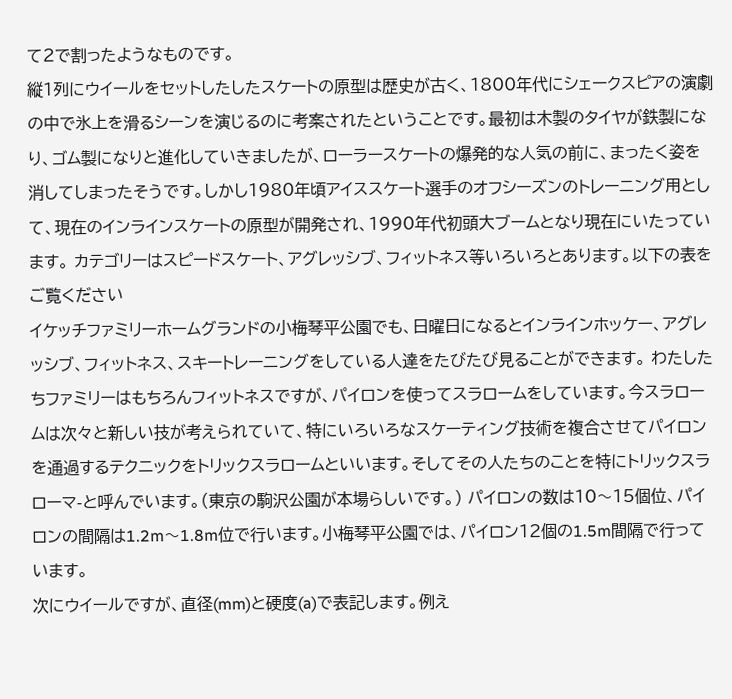て2で割ったようなものです。
縦1列にウイールをセットしたしたスケートの原型は歴史が古く、1800年代にシェークスピアの演劇の中で氷上を滑るシーンを演じるのに考案されたということです。最初は木製のタイヤが鉄製になり、ゴム製になりと進化していきましたが、ローラースケートの爆発的な人気の前に、まったく姿を消してしまったそうです。しかし1980年頃アイススケート選手のオフシーズンのトレーニング用として、現在のインラインスケートの原型が開発され、1990年代初頭大ブームとなり現在にいたっています。 カテゴリーはスピードスケート、アグレッシブ、フィットネス等いろいろとあります。以下の表をご覧ください
イケッチファミリーホームグランドの小梅琴平公園でも、日曜日になるとインラインホッケー、アグレッシブ、フィットネス、スキートレーニングをしている人達をたびたび見ることができます。 わたしたちファミリーはもちろんフィットネスですが、パイロンを使ってスラロームをしています。今スラロームは次々と新しい技が考えられていて、特にいろいろなスケーティング技術を複合させてパイロンを通過するテクニックをトリックスラロームといいます。そしてその人たちのことを特にトリックスラローマ-と呼んでいます。(東京の駒沢公園が本場らしいです。) パイロンの数は10〜15個位、パイロンの間隔は1.2m〜1.8m位で行います。小梅琴平公園では、パイロン12個の1.5m間隔で行っています。
次にウイールですが、直径(mm)と硬度(a)で表記します。例え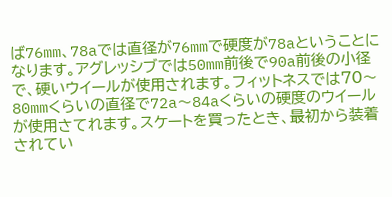ば76mm、78aでは直径が76mmで硬度が78aということになります。アグレッシブでは50mm前後で90a前後の小径で、硬いウイールが使用されます。フィットネスでは70〜80mmくらいの直径で72a〜84aくらいの硬度のウイールが使用さてれます。スケートを買ったとき、最初から装着されてい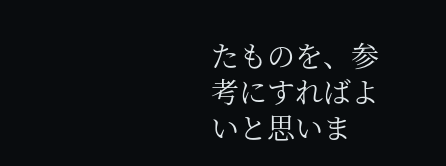たものを、参考にすればよいと思いま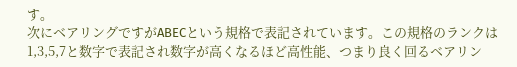す。
次にベアリングですがABECという規格で表記されています。この規格のランクは1,3,5,7と数字で表記され数字が高くなるほど高性能、つまり良く回るベアリン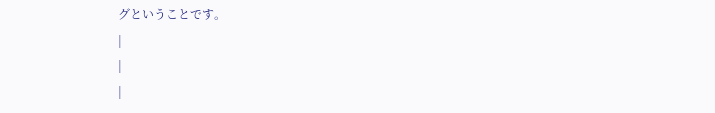グということです。
|
|
|